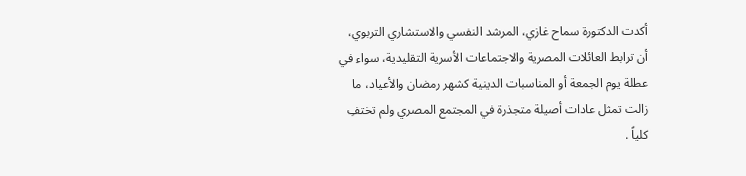أكدت الدكتورة سماح غازي، المرشد النفسي والاستشاري التربوي، أن ترابط العائلات المصرية والاجتماعات الأسرية التقليدية، سواء في عطلة يوم الجمعة أو المناسبات الدينية كشهر رمضان والأعياد، ما زالت تمثل عادات أصيلة متجذرة في المجتمع المصري ولم تختفِ كلياً .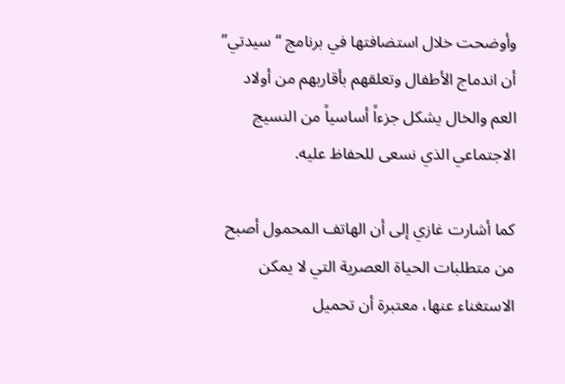وأوضحت خلال استضافتها في برنامج “سيدتي” أن اندماج الأطفال وتعلقهم بأقاربهم من أولاد العم والخال يشكل جزءاً أساسياً من النسيج الاجتماعي الذي نسعى للحفاظ عليه.

كما أشارت غازي إلى أن الهاتف المحمول أصبح من متطلبات الحياة العصرية التي لا يمكن الاستغناء عنها، معتبرة أن تحميل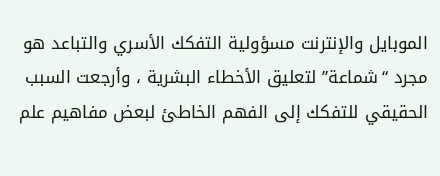الموبايل والإنترنت مسؤولية التفكك الأسري والتباعد هو مجرد “شماعة” لتعليق الأخطاء البشرية ، وأرجعت السبب الحقيقي للتفكك إلى الفهم الخاطئ لبعض مفاهيم علم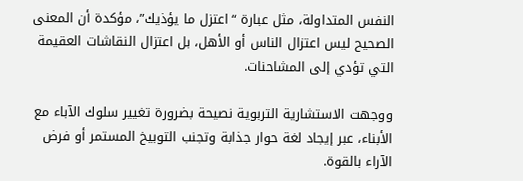النفس المتداولة، مثل عبارة “اعتزل ما يؤذيك”، مؤكدة أن المعنى الصحيح ليس اعتزال الناس أو الأهل، بل اعتزال النقاشات العقيمة التي تؤدي إلى المشاحنات.

ووجهت الاستشارية التربوية نصيحة بضرورة تغيير سلوك الآباء مع الأبناء، عبر إيجاد لغة حوار جذابة وتجنب التوبيخ المستمر أو فرض الآراء بالقوة.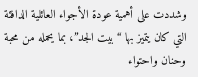وشددت على أهمية عودة الأجواء العائلية الدافئة التي كان يتميز بها “بيت الجد”، بما يحمله من محبة وحنان واحتواء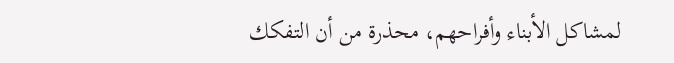لمشاكل الأبناء وأفراحهم، محذرة من أن التفكك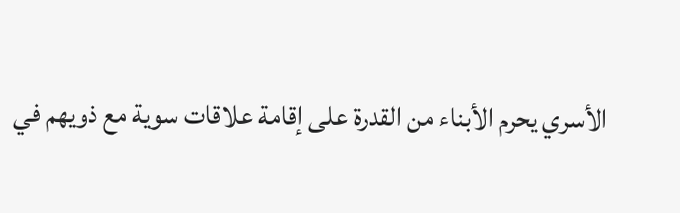الأسري يحرم الأبناء من القدرة على إقامة علاقات سوية مع ذويهم في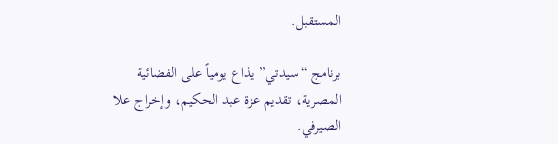المستقبل.

برنامج “سيدتي” يذاع يومياً على الفضائية المصرية، تقديم عزة عبد الحكيم، وإخراج علا الصيرفي.